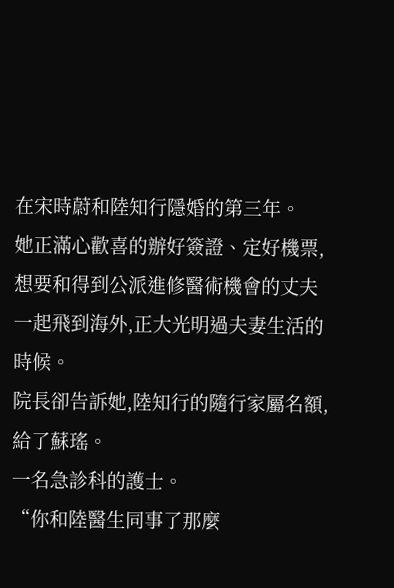在宋時蔚和陸知行隱婚的第三年。
她正滿心歡喜的辦好簽證、定好機票,想要和得到公派進修醫術機會的丈夫一起飛到海外,正大光明過夫妻生活的時候。
院長卻告訴她,陸知行的隨行家屬名額,給了蘇瑤。
一名急診科的護士。
“你和陸醫生同事了那麼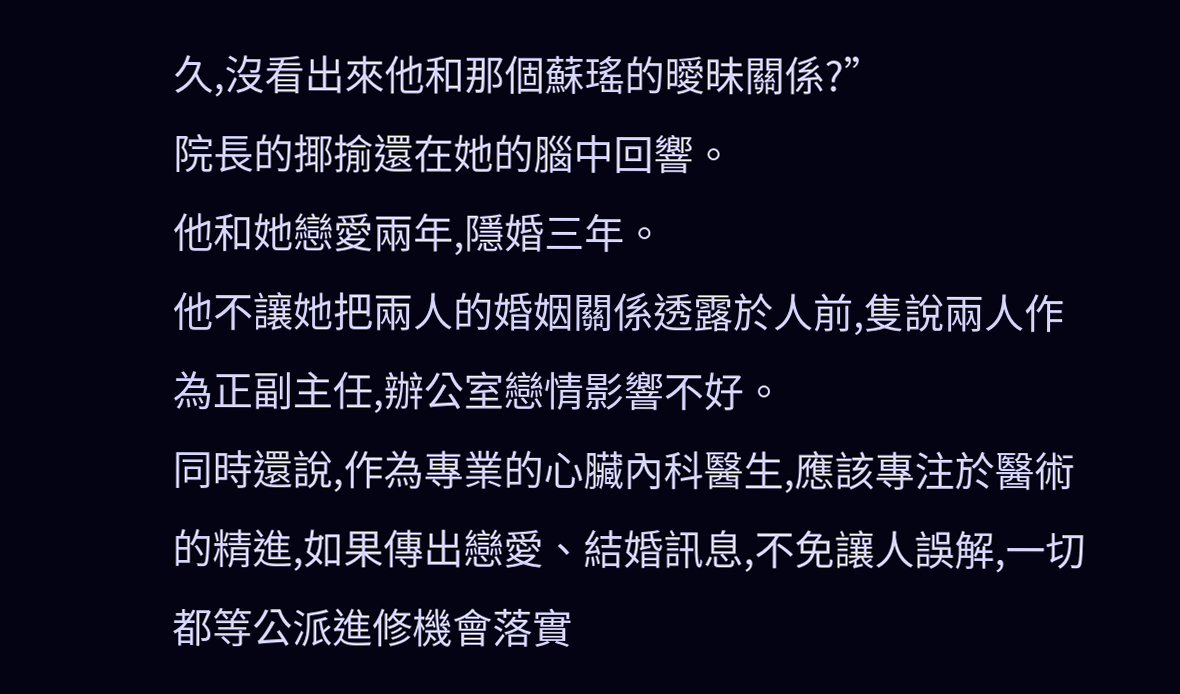久,沒看出來他和那個蘇瑤的曖昧關係?”
院長的揶揄還在她的腦中回響。
他和她戀愛兩年,隱婚三年。
他不讓她把兩人的婚姻關係透露於人前,隻說兩人作為正副主任,辦公室戀情影響不好。
同時還說,作為專業的心臟內科醫生,應該專注於醫術的精進,如果傳出戀愛、結婚訊息,不免讓人誤解,一切都等公派進修機會落實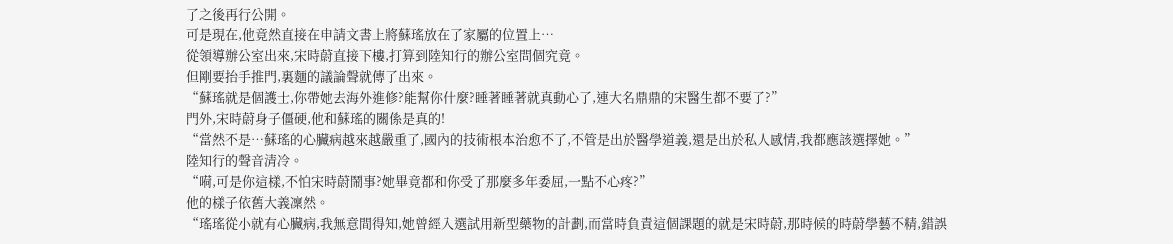了之後再行公開。
可是現在,他竟然直接在申請文書上將蘇瑤放在了家屬的位置上…
從領導辦公室出來,宋時蔚直接下樓,打算到陸知行的辦公室問個究竟。
但剛要抬手推門,裏麵的議論聲就傳了出來。
“蘇瑤就是個護士,你帶她去海外進修?能幫你什麼?睡著睡著就真動心了,連大名鼎鼎的宋醫生都不要了?”
門外,宋時蔚身子僵硬,他和蘇瑤的關係是真的!
“當然不是…蘇瑤的心臟病越來越嚴重了,國內的技術根本治愈不了,不管是出於醫學道義,還是出於私人感情,我都應該選擇她。”
陸知行的聲音清冷。
“嗬,可是你這樣,不怕宋時蔚鬧事?她畢竟都和你受了那麼多年委屈,一點不心疼?”
他的樣子依舊大義凜然。
“瑤瑤從小就有心臟病,我無意間得知,她曾經入選試用新型藥物的計劃,而當時負責這個課題的就是宋時蔚,那時候的時蔚學藝不精,錯誤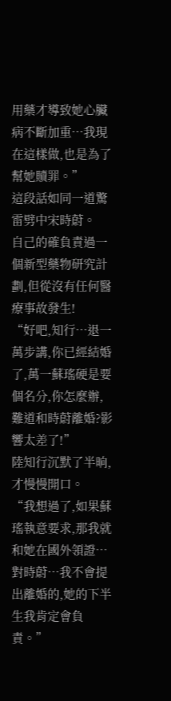用藥才導致她心臟病不斷加重…我現在這樣做,也是為了幫她贖罪。”
這段話如同一道驚雷劈中宋時蔚。
自己的確負責過一個新型藥物研究計劃,但從沒有任何醫療事故發生!
“好吧,知行…退一萬步講,你已經結婚了,萬一蘇瑤硬是要個名分,你怎麼辦,難道和時蔚離婚?影響太差了!”
陸知行沉默了半晌,才慢慢開口。
“我想過了,如果蘇瑤執意要求,那我就和她在國外領證…對時蔚…我不會提出離婚的,她的下半生我肯定會負責。”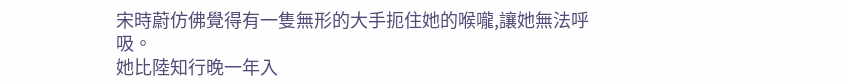宋時蔚仿佛覺得有一隻無形的大手扼住她的喉嚨,讓她無法呼吸。
她比陸知行晚一年入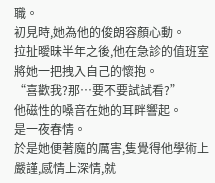職。
初見時,她為他的俊朗容顏心動。
拉扯曖昧半年之後,他在急診的值班室將她一把拽入自己的懷抱。
“喜歡我?那…要不要試試看?”
他磁性的嗓音在她的耳畔響起。
是一夜春情。
於是她便著魔的厲害,隻覺得他學術上嚴謹,感情上深情,就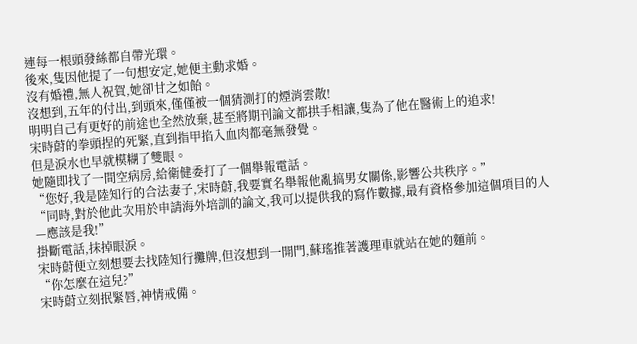連每一根頭發絲都自帶光環。
後來,隻因他提了一句想安定,她便主動求婚。
沒有婚禮,無人祝賀,她卻甘之如飴。
沒想到,五年的付出,到頭來,僅僅被一個猜測打的煙消雲散!
明明自己有更好的前途也全然放棄,甚至將期刊論文都拱手相讓,隻為了他在醫術上的追求!
宋時蔚的拳頭捏的死緊,直到指甲掐入血肉都毫無發覺。
但是淚水也早就模糊了雙眼。
她隨即找了一間空病房,給衛健委打了一個舉報電話。
“您好,我是陸知行的合法妻子,宋時蔚,我要實名舉報他亂搞男女關係,影響公共秩序。”
“同時,對於他此次用於申請海外培訓的論文,我可以提供我的寫作數據,最有資格參加這個項目的人—應該是我!”
掛斷電話,抹掉眼淚。
宋時蔚便立刻想要去找陸知行攤牌,但沒想到一開門,蘇瑤推著護理車就站在她的麵前。
“你怎麼在這兒?”
宋時蔚立刻抿緊唇,神情戒備。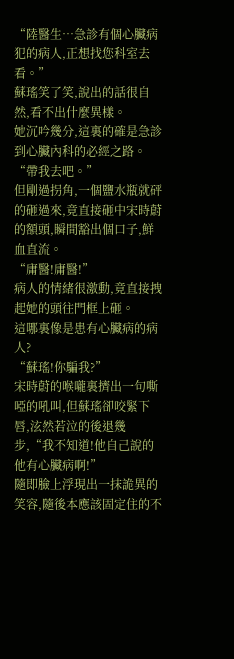“陸醫生…急診有個心臟病犯的病人,正想找您科室去看。”
蘇瑤笑了笑,說出的話很自然,看不出什麼異樣。
她沉吟幾分,這裏的確是急診到心臟內科的必經之路。
“帶我去吧。”
但剛過拐角,一個鹽水瓶就砰的砸過來,竟直接砸中宋時蔚的額頭,瞬間豁出個口子,鮮血直流。
“庸醫!庸醫!”
病人的情緒很激動,竟直接拽起她的頭往門框上砸。
這哪裏像是患有心臟病的病人?
“蘇瑤!你騙我?”
宋時蔚的喉嚨裏擠出一句嘶啞的吼叫,但蘇瑤卻咬緊下唇,泫然若泣的後退幾步,“我不知道!他自己說的他有心臟病啊!”
隨即臉上浮現出一抹詭異的笑容,隨後本應該固定住的不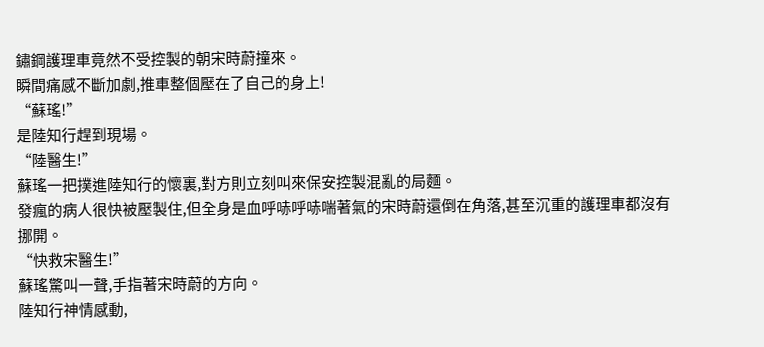鏽鋼護理車竟然不受控製的朝宋時蔚撞來。
瞬間痛感不斷加劇,推車整個壓在了自己的身上!
“蘇瑤!”
是陸知行趕到現場。
“陸醫生!”
蘇瑤一把撲進陸知行的懷裏,對方則立刻叫來保安控製混亂的局麵。
發瘋的病人很快被壓製住,但全身是血呼哧呼哧喘著氣的宋時蔚還倒在角落,甚至沉重的護理車都沒有挪開。
“快救宋醫生!”
蘇瑤驚叫一聲,手指著宋時蔚的方向。
陸知行神情感動,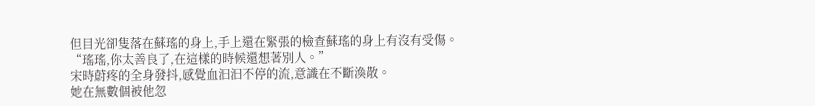但目光卻隻落在蘇瑤的身上,手上還在緊張的檢查蘇瑤的身上有沒有受傷。
“瑤瑤,你太善良了,在這樣的時候還想著別人。”
宋時蔚疼的全身發抖,感覺血汩汩不停的流,意識在不斷渙散。
她在無數個被他忽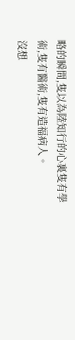略的瞬間,隻以為陸知行的心裏隻有學術,隻有醫術,隻有造福病人。
沒想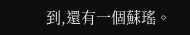到,還有一個蘇瑤。